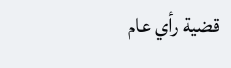قضية رأي عام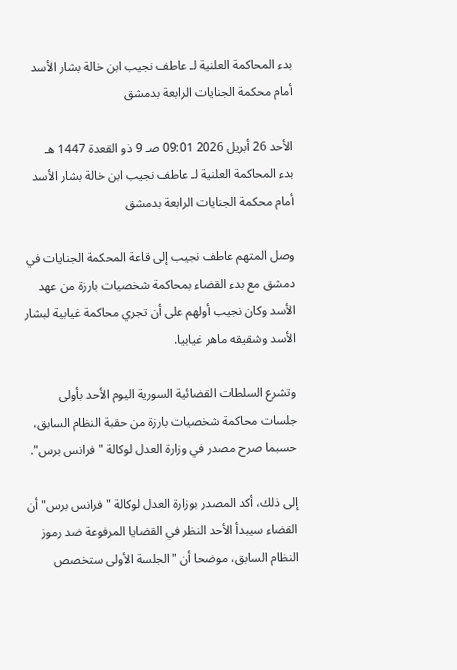بدء المحاكمة العلنية لـ عاطف نجيب ابن خالة بشار الأسد أمام محكمة الجنايات الرابعة بدمشق

الأحد 26 أبريل 2026 09:01 صـ 9 ذو القعدة 1447 هـ
بدء المحاكمة العلنية لـ عاطف نجيب ابن خالة بشار الأسد أمام محكمة الجنايات الرابعة بدمشق

وصل المتهم عاطف نجيب إلى قاعة المحكمة الجنايات في دمشق مع بدء القضاء بمحاكمة شخصيات بارزة من عهد الأسد وكان نجيب أولهم على أن تجري محاكمة غيابية لبشار الأسد وشقيقه ماهر غيابيا.

وتشرع السلطات القضائية السورية اليوم الأحد بأولى جلسات محاكمة شخصيات بارزة من حقبة النظام السابق، حسبما صرح مصدر في وزارة العدل لوكالة "فرانس برس".

إلى ذلك، أكد المصدر بوزارة العدل لوكالة "فرانس برس" أن القضاء سيبدأ الأحد النظر في القضايا المرفوعة ضد رموز النظام السابق، موضحا أن "الجلسة الأولى ستخصص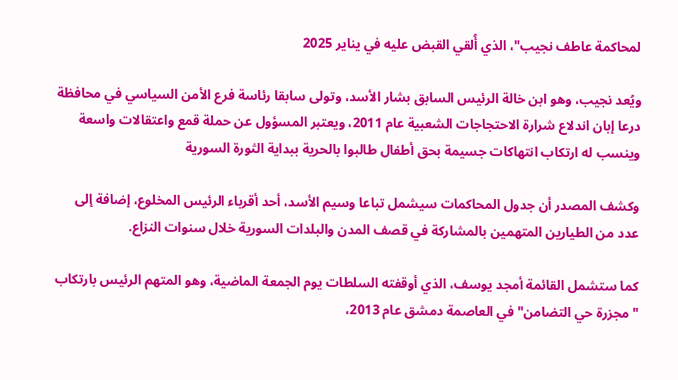لمحاكمة عاطف نجيب"، الذي أُلقي القبض عليه في يناير 2025

ويُعد نجيب، وهو ابن خالة الرئيس السابق بشار الأسد، وتولى سابقا رئاسة فرع الأمن السياسي في محافظة درعا إبان اندلاع شرارة الاحتجاجات الشعبية عام 2011، ويعتبر المسؤول عن حملة قمع واعتقالات واسعة وينسب له ارتكاب انتهاكات جسيمة بحق أطفال طالبوا بالحرية ببداية الثورة السورية

وكشف المصدر أن جدول المحاكمات سيشمل تباعا وسيم الأسد، أحد أقرباء الرئيس المخلوع، إضافة إلى عدد من الطيارين المتهمين بالمشاركة في قصف المدن والبلدات السورية خلال سنوات النزاع.

كما ستشمل القائمة أمجد يوسف، الذي أوقفته السلطات يوم الجمعة الماضية، وهو المتهم الرئيس بارتكاب "مجزرة حي التضامن" في العاصمة دمشق عام 2013،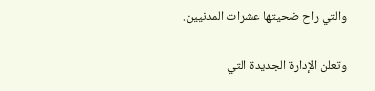والتي راح ضحيتها عشرات المدنيين.

وتعلن الإدارة الجديدة التي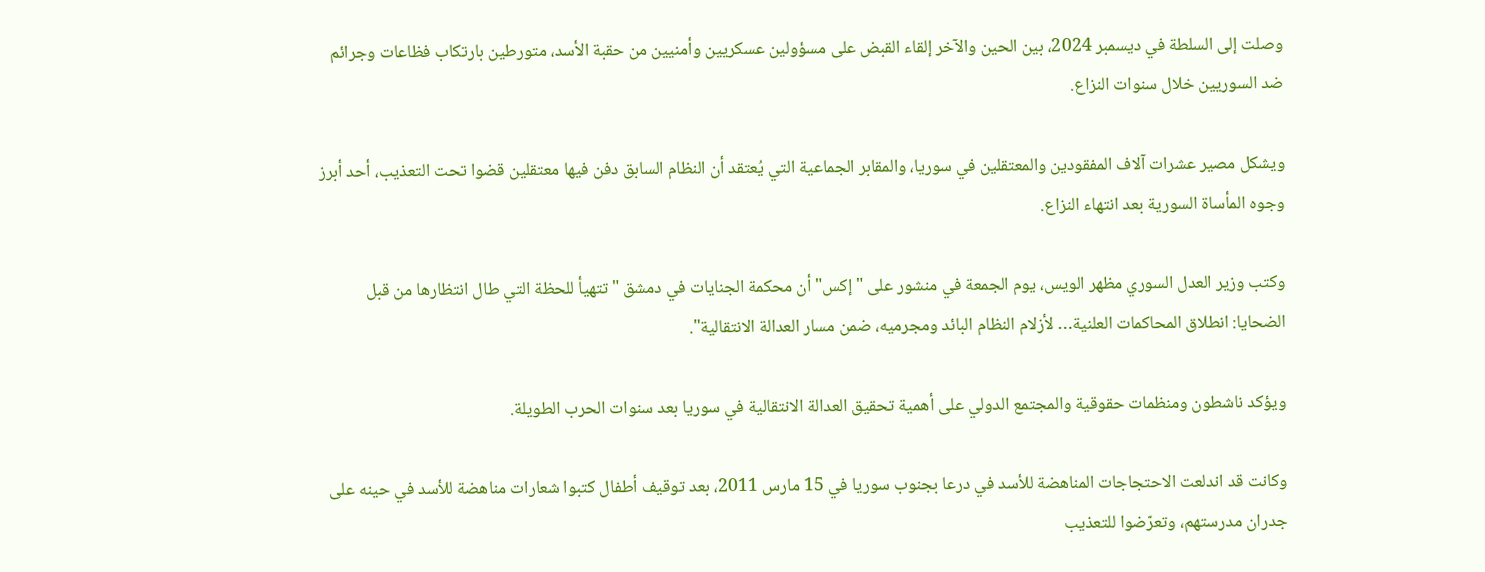وصلت إلى السلطة في ديسمبر 2024، بين الحين والآخر إلقاء القبض على مسؤولين عسكريين وأمنيين من حقبة الأسد، متورطين بارتكاب فظاعات وجرائم ضد السوريين خلال سنوات النزاع.

ويشكل مصير عشرات آلاف المفقودين والمعتقلين في سوريا، والمقابر الجماعية التي يُعتقد أن النظام السابق دفن فيها معتقلين قضوا تحت التعذيب، أحد أبرز وجوه المأساة السورية بعد انتهاء النزاع.

وكتب وزير العدل السوري مظهر الويس، يوم الجمعة في منشور على "إكس" أن محكمة الجنايات في دمشق "تتهيأ للحظة التي طال انتظارها من قبل الضحايا: انطلاق المحاكمات العلنية… لأزلام النظام البائد ومجرميه، ضمن مسار العدالة الانتقالية".

ويؤكد ناشطون ومنظمات حقوقية والمجتمع الدولي على أهمية تحقيق العدالة الانتقالية في سوريا بعد سنوات الحرب الطويلة.

وكانت قد اندلعت الاحتجاجات المناهضة للأسد في درعا بجنوب سوريا في 15 مارس 2011، بعد توقيف أطفال كتبوا شعارات مناهضة للأسد في حينه على جدران مدرستهم، وتعرّضوا للتعذيب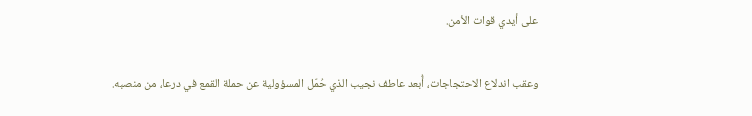على أيدي قوات الأمن.

وعقب اندلاع الاحتجاجات، أُبعد عاطف نجيب الذي حُمّل المسؤولية عن حملة القمع في درعا، من منصبه.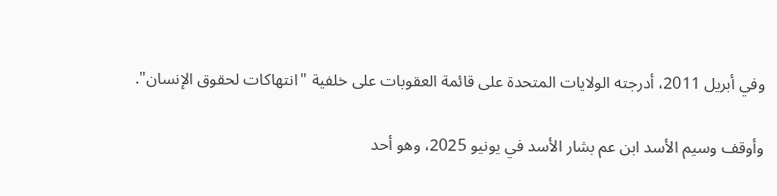وفي أبريل 2011، أدرجته الولايات المتحدة على قائمة العقوبات على خلفية "انتهاكات لحقوق الإنسان".

وأوقف وسيم الأسد ابن عم بشار الأسد في يونيو 2025، وهو أحد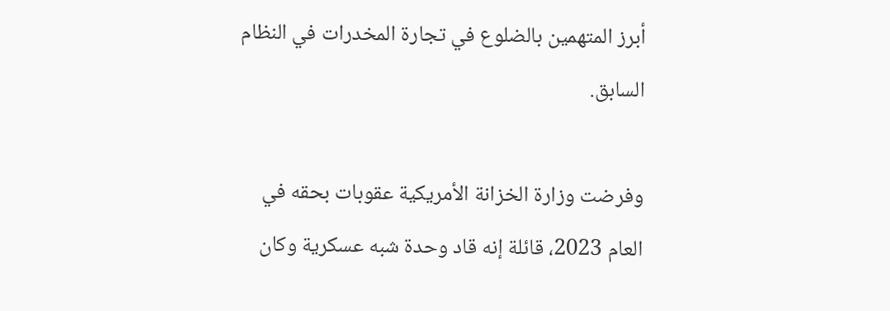أبرز المتهمين بالضلوع في تجارة المخدرات في النظام السابق.

وفرضت وزارة الخزانة الأمريكية عقوبات بحقه في العام 2023، قائلة إنه قاد وحدة شبه عسكرية وكان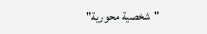"شخصية محورية"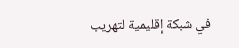في شبكة إقليمية لتهريب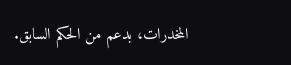المخدرات، بدعم من الحكم السابق.